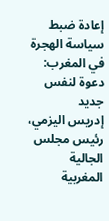إعادة ضبط سياسة الهجرة في المغرب: دعوة لنفس جديد
إدريس اليزمي، رئيس مجلس الجالية المغربية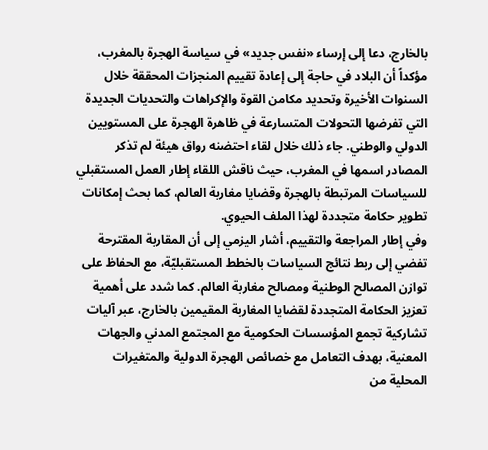بالخارج، دعا إلى إرساء «نفس جديد» في سياسة الهجرة بالمغرب، مؤكداً أن البلاد في حاجة إلى إعادة تقييم المنجزات المحققة خلال السنوات الأخيرة وتحديد مكامن القوة والإكراهات والتحديات الجديدة التي تفرضها التحولات المتسارعة في ظاهرة الهجرة على المستويين الدولي والوطني. جاء ذلك خلال لقاء احتضنه رواق هيئة لم تذكر المصادر اسمها في المغرب، حيث ناقش اللقاء إطار العمل المستقبلي للسياسات المرتبطة بالهجرة وقضايا مغاربة العالم، كما بحث إمكانات تطوير حکامة متجددة لهذا الملف الحيوي.
وفي إطار المراجعة والتقييم، أشار اليزمي إلى أن المقاربة المقترحة تفضي إلى ربط نتائج السياسات بالخطط المستقبليّة، مع الحفاظ على توازن المصالح الوطنية ومصالح مغاربة العالم. كما شدد على أهمية تعزيز الحكامة المتجددة لقضايا المغاربة المقيمين بالخارج، عبر آليات تشاركية تجمع المؤسسات الحكومية مع المجتمع المدني والجهات المعنية، بهدف التعامل مع خصائص الهجرة الدولية والمتغيرات المحلية من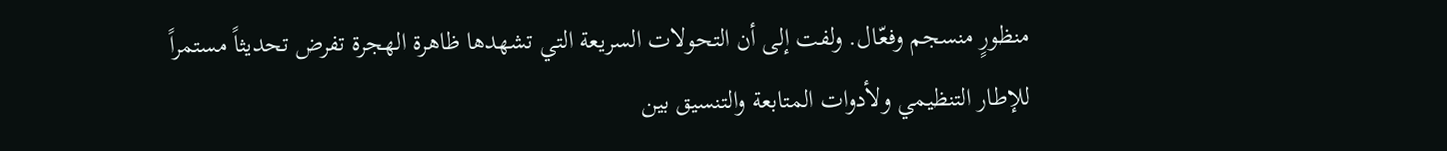منظورٍ منسجم وفعّال. ولفت إلى أن التحولات السريعة التي تشهدها ظاهرة الهجرة تفرض تحديثاً مستمراً للإطار التنظيمي ولأدوات المتابعة والتنسيق بين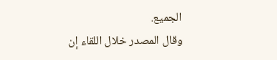الجميع.
وقال المصدر خلال اللقاء إن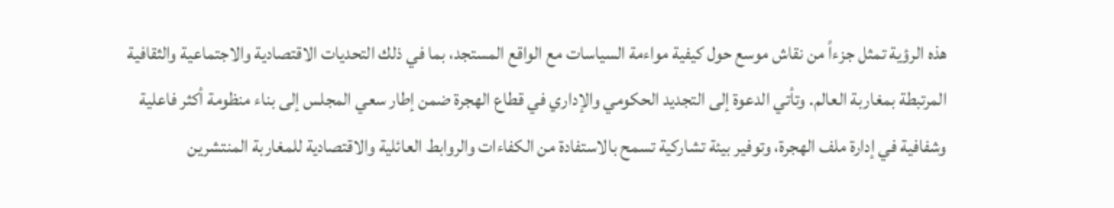هذه الرؤية تمثل جزءاً من نقاش موسع حول كيفية مواءمة السياسات مع الواقع المستجد، بما في ذلك التحديات الاقتصادية والاجتماعية والثقافية المرتبطة بمغاربة العالم. وتأتي الدعوة إلى التجديد الحكومي والإداري في قطاع الهجرة ضمن إطار سعي المجلس إلى بناء منظومة أكثر فاعلية وشفافية في إدارة ملف الهجرة، وتوفير بيئة تشاركية تسمح بالاستفادة من الكفاءات والروابط العائلية والاقتصادية للمغاربة المنتشرين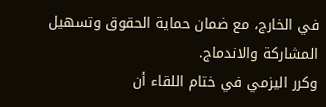في الخارج، مع ضمان حماية الحقوق وتسهيل المشاركة والاندماج.
وكرر اليزمي في ختام اللقاء أن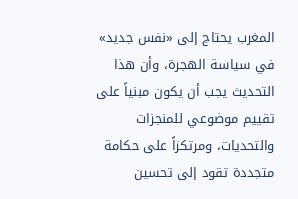المغرب يحتاج إلى «نفس جديد» في سياسة الهجرة، وأن هذا التحديث يجب أن يكون مبنياً على تقييم موضوعي للمنجزات والتحديات، ومرتكزاً على حكامة متجددة تقود إلى تحسين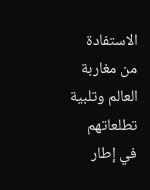الاستفادة من مغاربة العالم وتلبية تطلعاتهم في إطار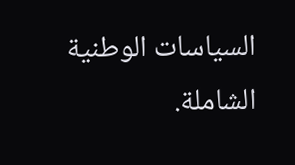السياسات الوطنية الشاملة.